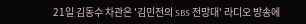21일 김동수 차관은 '김민전의 SBS 전망대' 라디오 방송에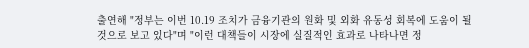출연해 "정부는 이번 10.19 조치가 금융기관의 원화 및 외화 유동성 회복에 도움이 될 것으로 보고 있다"며 "이런 대책들이 시장에 실질적인 효과로 나타나면 정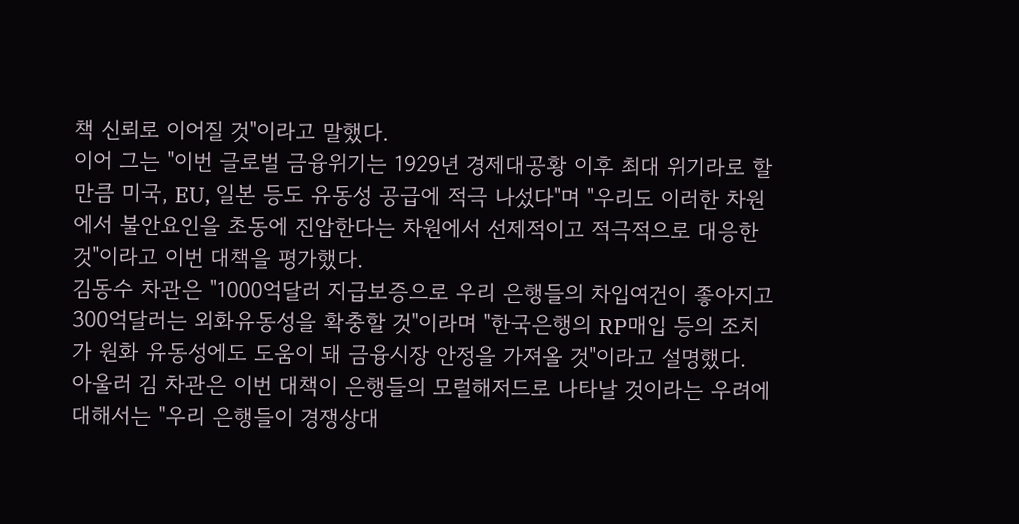책 신뢰로 이어질 것"이라고 말했다.
이어 그는 "이번 글로벌 금융위기는 1929년 경제대공황 이후 최대 위기라로 할 만큼 미국, EU, 일본 등도 유동성 공급에 적극 나섰다"며 "우리도 이러한 차원에서 불안요인을 초동에 진압한다는 차원에서 선제적이고 적극적으로 대응한 것"이라고 이번 대책을 평가했다.
김동수 차관은 "1000억달러 지급보증으로 우리 은행들의 차입여건이 좋아지고 300억달러는 외화유동성을 확충할 것"이라며 "한국은행의 RP매입 등의 조치가 원화 유동성에도 도움이 돼 금융시장 안정을 가져올 것"이라고 설명했다.
아울러 김 차관은 이번 대책이 은행들의 모럴해저드로 나타날 것이라는 우려에 대해서는 "우리 은행들이 경쟁상대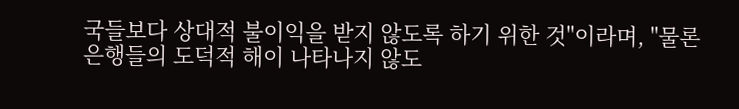국들보다 상대적 불이익을 받지 않도록 하기 위한 것"이라며, "물론 은행들의 도덕적 해이 나타나지 않도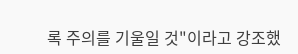록 주의를 기울일 것"이라고 강조했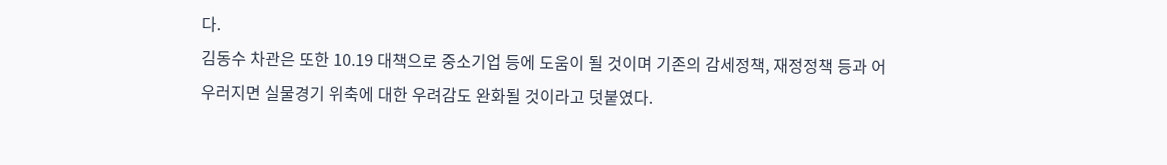다.
김동수 차관은 또한 10.19 대책으로 중소기업 등에 도움이 될 것이며 기존의 감세정책, 재정정책 등과 어우러지면 실물경기 위축에 대한 우려감도 완화될 것이라고 덧붙였다.